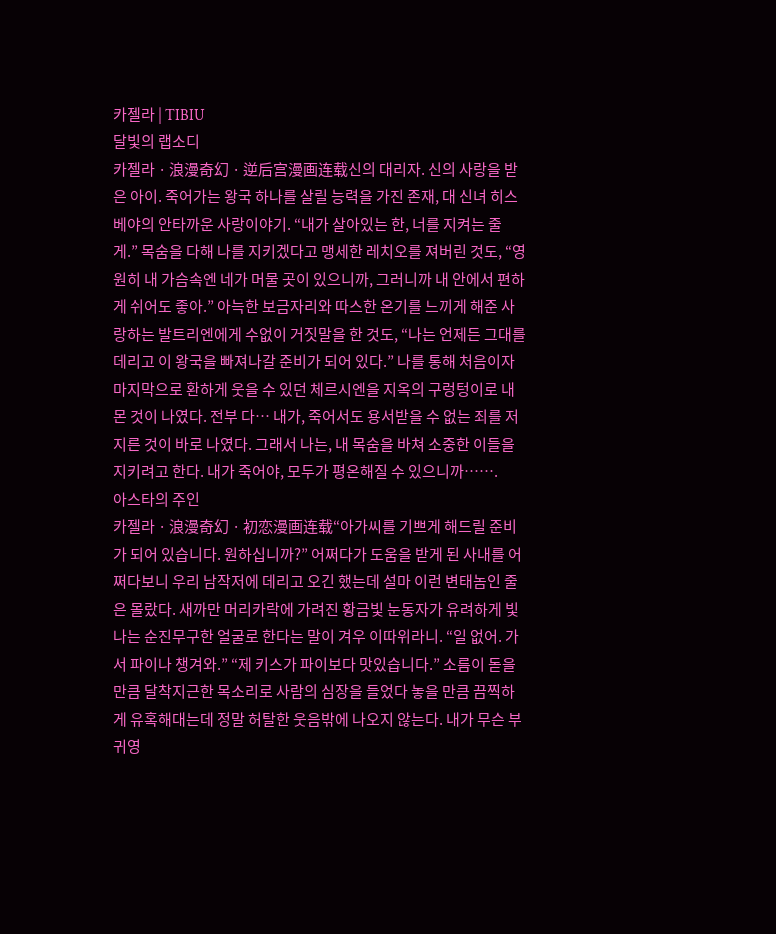카젤라 | TIBIU
달빛의 랩소디
카젤라 · 浪漫奇幻 · 逆后宫漫画连载신의 대리자. 신의 사랑을 받은 아이. 죽어가는 왕국 하나를 살릴 능력을 가진 존재, 대 신녀 히스베야의 안타까운 사랑이야기. “내가 살아있는 한, 너를 지켜는 줄게.” 목숨을 다해 나를 지키겠다고 맹세한 레치오를 져버린 것도, “영원히 내 가슴속엔 네가 머물 곳이 있으니까, 그러니까 내 안에서 편하게 쉬어도 좋아.” 아늑한 보금자리와 따스한 온기를 느끼게 해준 사랑하는 발트리엔에게 수없이 거짓말을 한 것도, “나는 언제든 그대를 데리고 이 왕국을 빠져나갈 준비가 되어 있다.” 나를 통해 처음이자 마지막으로 환하게 웃을 수 있던 체르시엔을 지옥의 구렁텅이로 내몬 것이 나였다. 전부 다… 내가, 죽어서도 용서받을 수 없는 죄를 저지른 것이 바로 나였다. 그래서 나는, 내 목숨을 바쳐 소중한 이들을 지키려고 한다. 내가 죽어야, 모두가 평온해질 수 있으니까…….
아스타의 주인
카젤라 · 浪漫奇幻 · 初恋漫画连载“아가씨를 기쁘게 해드릴 준비가 되어 있습니다. 원하십니까?” 어쩌다가 도움을 받게 된 사내를 어쩌다보니 우리 남작저에 데리고 오긴 했는데 설마 이런 변태놈인 줄은 몰랐다. 새까만 머리카락에 가려진 황금빛 눈동자가 유려하게 빛나는 순진무구한 얼굴로 한다는 말이 겨우 이따위라니. “일 없어. 가서 파이나 챙겨와.” “제 키스가 파이보다 맛있습니다.” 소름이 돋을 만큼 달착지근한 목소리로 사람의 심장을 들었다 놓을 만큼 끔찍하게 유혹해대는데 정말 허탈한 웃음밖에 나오지 않는다. 내가 무슨 부귀영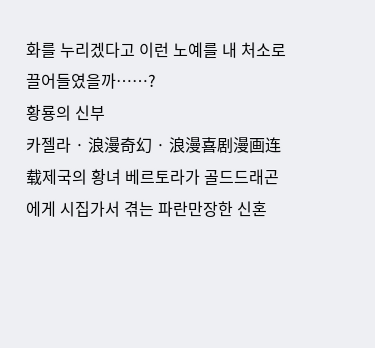화를 누리겠다고 이런 노예를 내 처소로 끌어들였을까……?
황룡의 신부
카젤라 · 浪漫奇幻 · 浪漫喜剧漫画连载제국의 황녀 베르토라가 골드드래곤에게 시집가서 겪는 파란만장한 신혼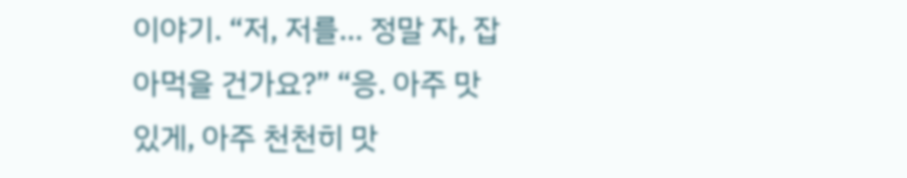이야기. “저, 저를… 정말 자, 잡아먹을 건가요?” “응. 아주 맛있게, 아주 천천히 맛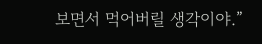보면서 먹어버릴 생각이야.”